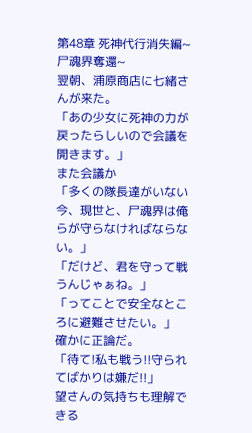第48章 死神代行消失編~尸魂界奪還~
翌朝、浦原商店に七緒さんが来た。
「あの少女に死神の力が戻ったらしいので会議を開きます。」
また会議か
「多くの隊長達がいない今、現世と、尸魂界は俺らが守らなければならない。」
「だけど、君を守って戦うんじゃぁね。」
「ってことで安全なところに避難させたい。」
確かに正論だ。
「待て!私も戦う!!守られてばかりは嫌だ!!」
望さんの気持ちも理解できる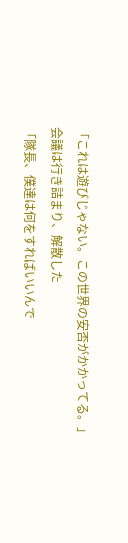「これは遊びじゃない。この世界の安否がかかってる。」
会議は行き詰まり、解散した
「隊長、僕達は何をすればいいんで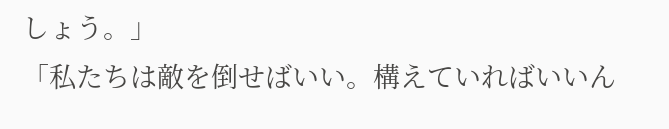しょう。」
「私たちは敵を倒せばいい。構えていればいいん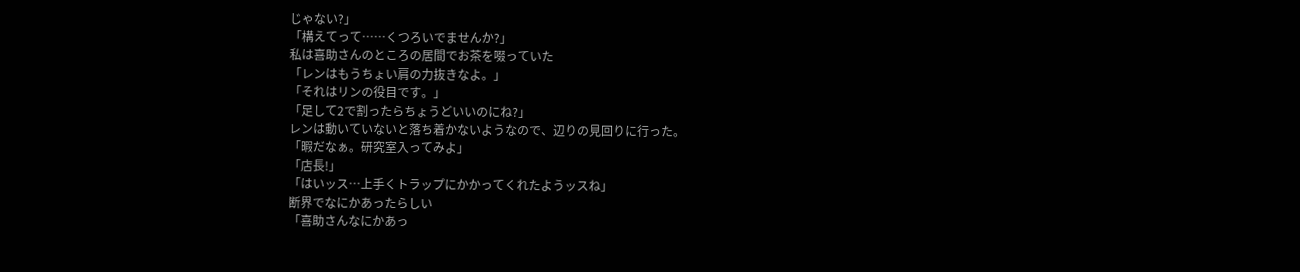じゃない?」
「構えてって……くつろいでませんか?」
私は喜助さんのところの居間でお茶を啜っていた
「レンはもうちょい肩の力抜きなよ。」
「それはリンの役目です。」
「足して2で割ったらちょうどいいのにね?」
レンは動いていないと落ち着かないようなので、辺りの見回りに行った。
「暇だなぁ。研究室入ってみよ」
「店長!」
「はいッス…上手くトラップにかかってくれたようッスね」
断界でなにかあったらしい
「喜助さんなにかあっ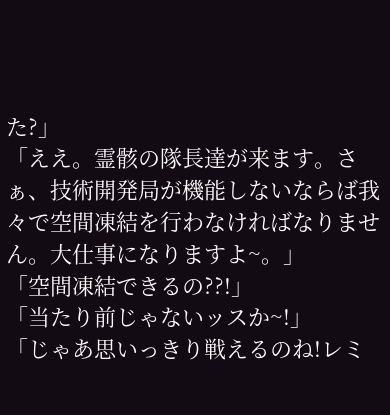た?」
「ええ。霊骸の隊長達が来ます。さぁ、技術開発局が機能しないならば我々で空間凍結を行わなければなりません。大仕事になりますよ~。」
「空間凍結できるの??!」
「当たり前じゃないッスか~!」
「じゃあ思いっきり戦えるのね!レミ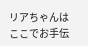リアちゃんはここでお手伝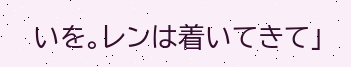いを。レンは着いてきて」